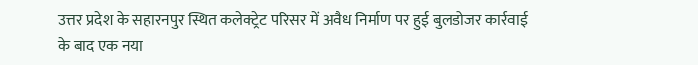उत्तर प्रदेश के सहारनपुर स्थित कलेक्ट्रेट परिसर में अवैध निर्माण पर हुई बुलडोजर कार्रवाई के बाद एक नया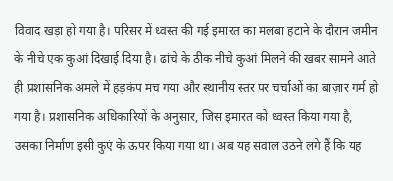विवाद खड़ा हो गया है। परिसर में ध्वस्त की गई इमारत का मलबा हटाने के दौरान जमीन के नीचे एक कुआं दिखाई दिया है। ढांचे के ठीक नीचे कुआं मिलने की खबर सामने आते ही प्रशासनिक अमले में हड़कंप मच गया और स्थानीय स्तर पर चर्चाओं का बाज़ार गर्म हो गया है। प्रशासनिक अधिकारियों के अनुसार, जिस इमारत को ध्वस्त किया गया है, उसका निर्माण इसी कुएं के ऊपर किया गया था। अब यह सवाल उठने लगे हैं कि यह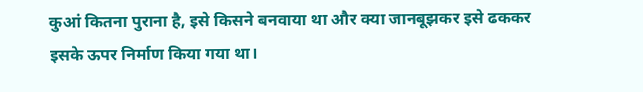कुआं कितना पुराना है, इसे किसने बनवाया था और क्या जानबूझकर इसे ढककर इसके ऊपर निर्माण किया गया था।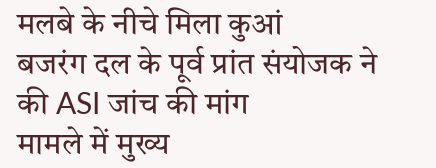मलबे के नीचे मिला कुआं
बजरंग दल के पूर्व प्रांत संयोजक ने की ASI जांच की मांग
मामले में मुख्य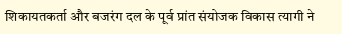शिकायतकर्ता और बजरंग दल के पूर्व प्रांत संयोजक विकास त्यागी ने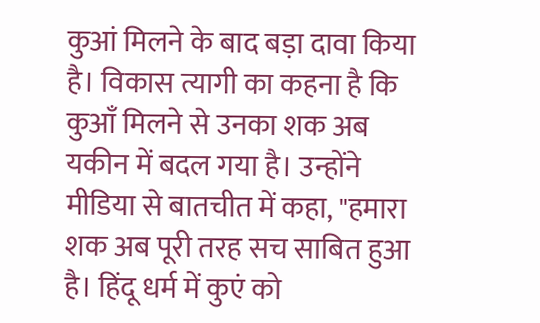कुआं मिलने के बाद बड़ा दावा किया है। विकास त्यागी का कहना है कि कुआँ मिलने से उनका शक अब यकीन में बदल गया है। उन्होंने मीडिया से बातचीत में कहा, "हमारा शक अब पूरी तरह सच साबित हुआ है। हिंदू धर्म में कुएं को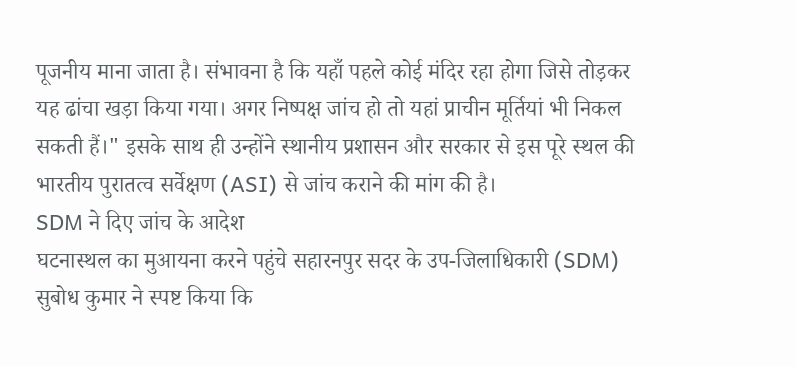पूजनीय माना जाता है। संभावना है कि यहाँ पहले कोई मंदिर रहा होगा जिसे तोड़कर यह ढांचा खड़ा किया गया। अगर निष्पक्ष जांच हो तो यहां प्राचीन मूर्तियां भी निकल सकती हैं।" इसके साथ ही उन्होंने स्थानीय प्रशासन और सरकार से इस पूरे स्थल की भारतीय पुरातत्व सर्वेक्षण (ASI) से जांच कराने की मांग की है।
SDM ने दिए जांच के आदेश
घटनास्थल का मुआयना करने पहुंचे सहारनपुर सदर के उप-जिलाधिकारी (SDM) सुबोध कुमार ने स्पष्ट किया कि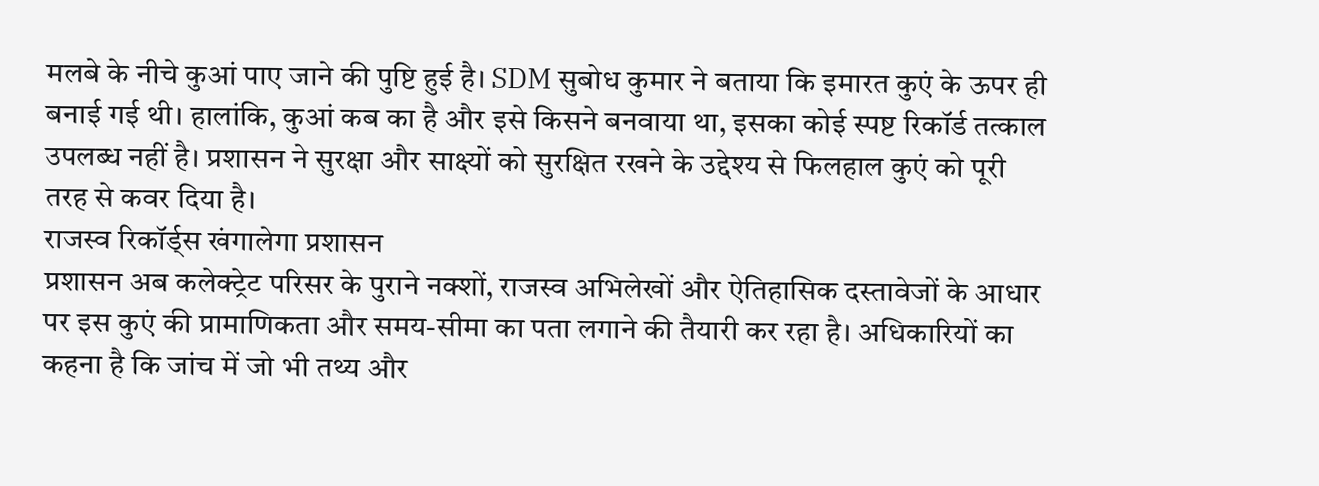मलबे के नीचे कुआं पाए जाने की पुष्टि हुई है। SDM सुबोध कुमार ने बताया कि इमारत कुएं के ऊपर ही बनाई गई थी। हालांकि, कुआं कब का है और इसे किसने बनवाया था, इसका कोई स्पष्ट रिकॉर्ड तत्काल उपलब्ध नहीं है। प्रशासन ने सुरक्षा और साक्ष्यों को सुरक्षित रखने के उद्देश्य से फिलहाल कुएं को पूरी तरह से कवर दिया है।
राजस्व रिकॉर्ड्स खंगालेगा प्रशासन
प्रशासन अब कलेक्ट्रेट परिसर के पुराने नक्शों, राजस्व अभिलेखों और ऐतिहासिक दस्तावेजों के आधार पर इस कुएं की प्रामाणिकता और समय-सीमा का पता लगाने की तैयारी कर रहा है। अधिकारियों का कहना है कि जांच में जो भी तथ्य और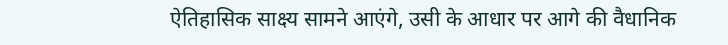ऐतिहासिक साक्ष्य सामने आएंगे, उसी के आधार पर आगे की वैधानिक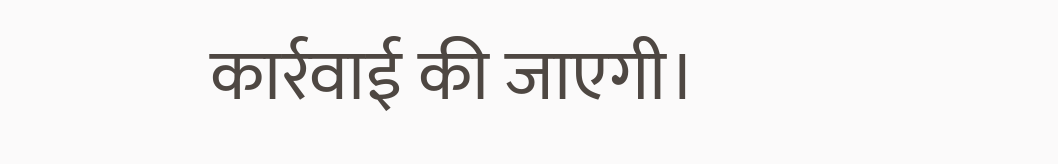कार्रवाई की जाएगी।